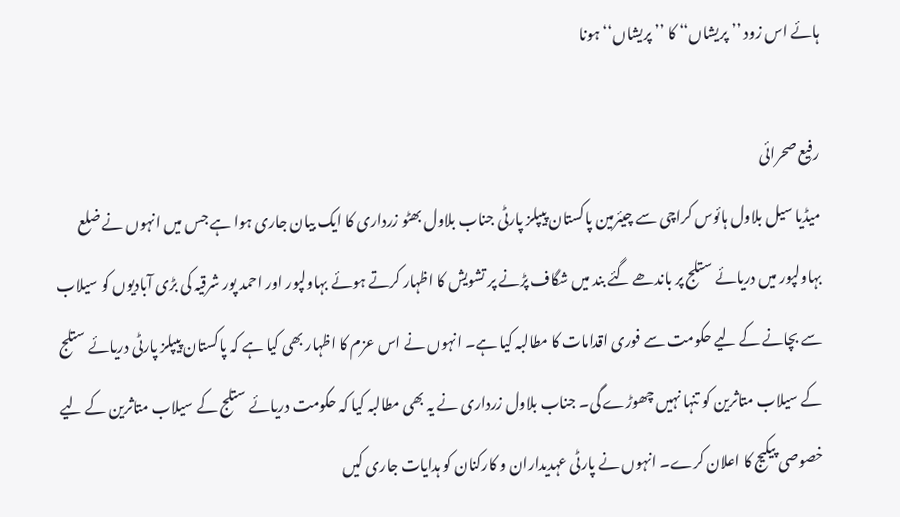ہائے اس زود ’’ پریشاں‘‘ کا ’’ پریشاں‘‘ ہونا

رفیع صحرائی
میڈیا سیل بلاول ہائوس کراچی سے چیئرمین پاکستان پیپلز پارٹی جناب بلاول بھٹو زرداری کا ایک بیان جاری ہوا ہے جس میں انہوں نے ضلع بہاولپور میں دریائے ستلج پر باندھے گئے بند میں شگاف پڑنے پر تشویش کا اظہار کرتے ہوئے بہاولپور اور احمد پور شرقیہ کی بڑی آبادیوں کو سیلاب سے بچانے کے لیے حکومت سے فوری اقدامات کا مطالبہ کیا ہے۔ انہوں نے اس عزم کا اظہار بھی کیا ہے کہ پاکستان پیپلز پارٹی دریائے ستلج کے سیلاب متاثرین کو تنہا نہیں چھوڑے گی۔ جناب بلاول زرداری نے یہ بھی مطالبہ کیا کہ حکومت دریائے ستلج کے سیلاب متاثرین کے لیے خصوصی پیکیج کا اعلان کرے۔ انہوں نے پارٹی عہدیداران و کارکنان کو ہدایات جاری کیں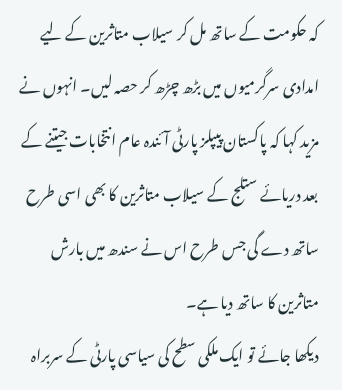کہ حکومت کے ساتھ مل کر سیلاب متاثرین کے لیے امدادی سرگرمیوں میں بڑھ چڑھ کر حصہ لیں۔ انہوں نے مزید کہا کہ پاکستان پیپلز پارٹی آئندہ عام انتخابات جیتنے کے بعد دریائے ستلج کے سیلاب متاثرین کا بھی اسی طرح ساتھ دے گی جس طرح اس نے سندھ میں بارش متاثرین کا ساتھ دیا ہے۔
دیکھا جائے تو ایک ملکی سطح کی سیاسی پارٹی کے سربراہ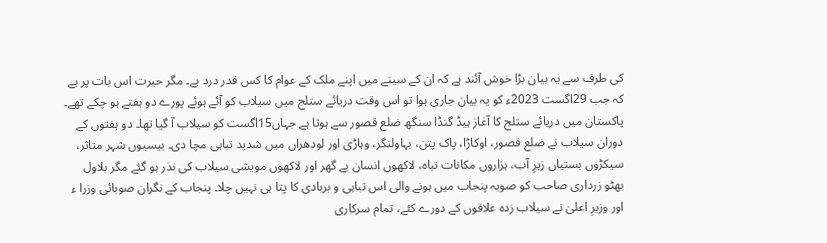کی طرف سے یہ بیان بڑا خوش آئند ہے کہ ان کے سینے میں اپنے ملک کے عوام کا کس قدر درد ہے۔ مگر حیرت اس بات پر ہے کہ جب 29اگست 2023ء کو یہ بیان جاری ہوا تو اس وقت دریائے ستلج میں سیلاب کو آئے ہوئے پورے دو ہفتے ہو چکے تھے۔ پاکستان میں دریائے ستلج کا آغاز ہیڈ گنڈا سنگھ ضلع قصور سے ہوتا ہے جہاں15اگست کو سیلاب آ گیا تھا۔ دو ہفتوں کے دوران سیلاب نے ضلع قصور، اوکاڑا، پاک پتن، بہاولنگر، وہاڑی اور لودھراں میں شدید تباہی مچا دی۔ بیسیوں شہر متاثر، سیکڑوں بستیاں زیرِ آب، ہزاروں مکانات تباہ، لاکھوں انسان بے گھر اور لاکھوں مویشی سیلاب کی نذر ہو گئے مگر بلاول بھٹو زرداری صاحب کو صوبہ پنجاب میں ہونے والی اس تباہی و بربادی کا پتا ہی نہیں چلا۔ پنجاب کے نگران صوبائی وزرا ء اور وزیرِ اعلیٰ نے سیلاب زدہ علاقوں کے دورے کئے، تمام سرکاری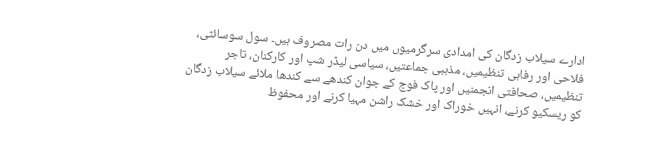ادارے سیلاب زدگان کی امدادی سرگرمیوں میں دن رات مصروف ہیں۔ سول سوسائٹی، فلاحی اور رفاہی تنظیمیں، مذہبی جماعتیں، سیاسی لیڈر شپ اور کارکنان، تاجر تنظیمیں، صحافتی انجمنیں اور پاک فوج کے جوان کندھے سے کندھا ملائے سیلاب زدگان کو ریسکیو کرنے، انہیں خوراک اور خشک راشن مہیا کرنے اور محفوظ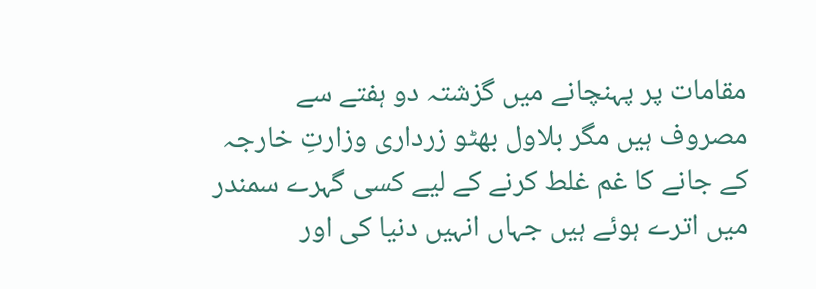مقامات پر پہنچانے میں گزشتہ دو ہفتے سے مصروف ہیں مگر بلاول بھٹو زرداری وزارتِ خارجہ کے جانے کا غم غلط کرنے کے لیے کسی گہرے سمندر میں اترے ہوئے ہیں جہاں انہیں دنیا کی اور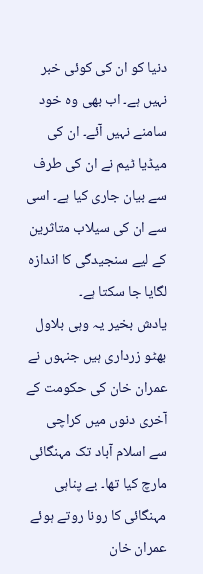دنیا کو ان کی کوئی خبر نہیں ہے۔ اب بھی وہ خود سامنے نہیں آئے۔ ان کی میڈیا ٹیم نے ان کی طرف سے بیان جاری کیا ہے۔ اسی سے ان کی سیلاب متاثرین کے لیے سنجیدگی کا اندازہ لگایا جا سکتا ہے۔
یادش بخیر یہ وہی بلاول بھٹو زرداری ہیں جنہوں نے عمران خان کی حکومت کے آخری دنوں میں کراچی سے اسلام آباد تک مہنگائی مارچ کیا تھا۔ بے پناہی مہنگائی کا رونا روتے ہوئے عمران خان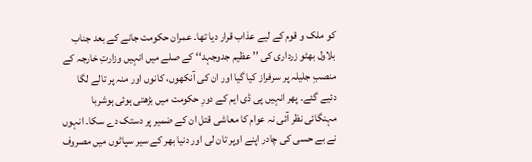کو ملک و قوم کے لیے عذاب قرار دیا تھا۔ عمران حکومت جانے کے بعد جناب بلاول بھٹو زرداری کی ’’ عظیم جدوجہد‘‘ کے صلے میں انہیں وزارتِ خارجہ کے منصبِ جلیلہ پر سرفراز کیا گیا اور ان کی آنکھوں، کانوں اور منہ پر تالے لگا دئیے گئے۔ پھر انہیں پی ڈی ایم کے دورِ حکومت میں بڑھتی ہوئی ہوشربا مہنگائی نظر آئی نہ عوام کا معاشی قتل ان کے ضمیر پر دستک دے سکا۔ انہوں نے بے حسی کی چادر اپنے اوپر تان لی اور دنیا بھر کے سیر سپاٹوں میں مصروف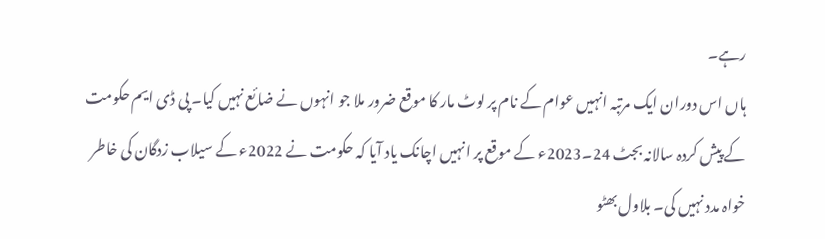رہے۔
ہاں اس دوران ایک مرتبہ انہیں عوام کے نام پر لوٹ مار کا موقع ضرور ملا جو انہوں نے ضائع نہیں کیا۔ پی ڈی ایم حکومت کے پیش کردہ سالانہ بجٹ 24۔2023ء کے موقع پر انہیں اچانک یاد آیا کہ حکومت نے 2022ء کے سیلاب زدگان کی خاطر خواہ مدد نہیں کی۔ بلاول بھٹو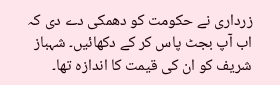زرداری نے حکومت کو دھمکی دے دی کہ اب آپ بجٹ پاس کر کے دکھائیں۔ شہباز شریف کو ان کی قیمت کا اندازہ تھا۔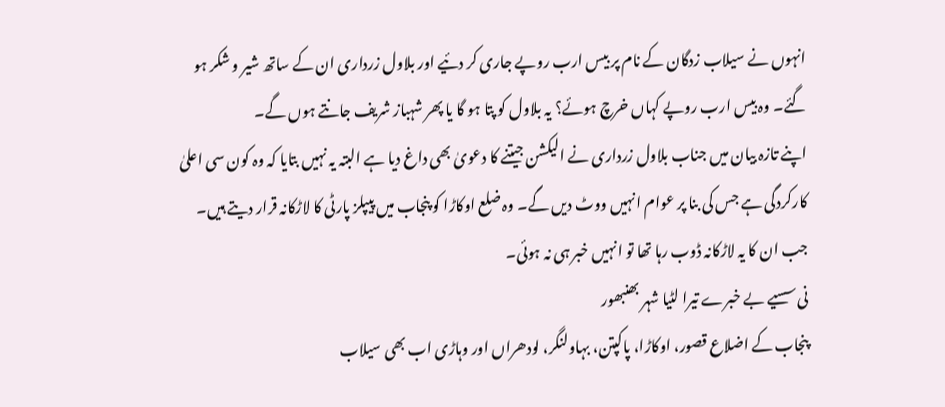انہوں نے سیلاب زدگان کے نام پر بیس ارب روپے جاری کر دئیے اور بلاول زرداری ان کے ساتھ شیر و شکر ہو گئے۔ وہ بیس ارب روپے کہاں خرچ ہوئے؟ یہ بلاول کو پتا ہو گا یا پھر شہباز شریف جانتے ہوں گے۔
اپنے تازہ بیان میں جناب بلاول زرداری نے الیکشن جیتنے کا دعویٰ بھی داغ دیا ہے البتہ یہ نہیں بتایا کہ وہ کون سی اعلیٰ کارکردگی ہے جس کی بنا پر عوام انہیں ووٹ دیں گے۔ وہ ضلع اوکاڑا کو پنجاب میں پیپلز پارٹی کا لاڑکانہ قرار دیتے ہیں۔ جب ان کا یہ لاڑکانہ ڈوب رہا تھا تو انہیں خبر ہی نہ ہوئی۔
نی سسیے بے خبرے تیرا لٹیا شہر بھنبھور
پنجاب کے اضلاع قصور، اوکاڑا، پاکپتن، بہاولنگر، لودھراں اور وہاڑی اب بھی سیلاب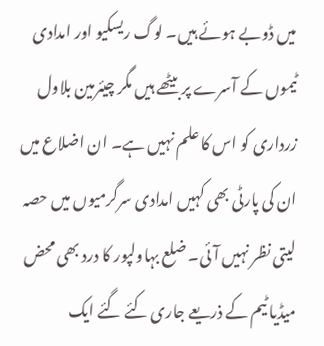میں ڈوبے ہوئے ہیں۔ لوگ ریسکیو اور امدادی ٹیموں کے آسرے پر بیٹھے ہیں مگر چیئرمین بلاول زرداری کو اس کا علم نہیں ہے۔ ان اضلاع میں ان کی پارٹی بھی کہیں امدادی سرگرمیوں میں حصہ لیتی نظر نہیں آئی۔ ضلع بہاولپور کا درد بھی محض میڈیا ٹیم کے ذریعے جاری کئے گئے ایک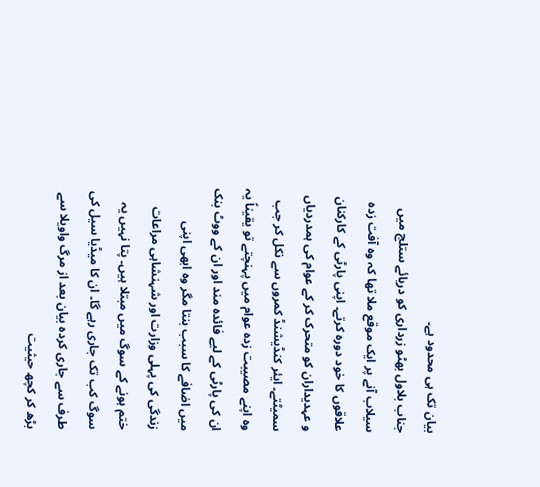بیان تک ہی محدود ہے۔
جناب بلاول بھٹو زرداری کو دریائے ستلج میں سیلاب آنے پر ایک موقع ملا تھا کہ وہ آفت زدہ علاقوں کا خود دورہ کرتے۔ اپنی پارٹی کے کارکنان و عہدیداران کو متحرک کر کے عوام کی ہمدردیاں سمیٹتے۔ ایئر کنڈیشنڈ کمروں سے نکل کر جب وہ اپنے مصیبت زدہ عوام میں پہنچتے تو یقیناً یہ ان کی پارٹی کے لیے فائدہ مند اور ان کے ووٹ بنک میں اضافے کا سبب بنتا مگر وہ ابھی اپنی زندگی کی پہلی وزارت اور شہنشاہی مراعات ختم ہونے کے سوگ میں مبتلا ہیں۔ پتا نہیں یہ سوگ کب تک جاری رہے گا۔ ان کا میڈیا سیل کی طرف سے جاری کردہ بیان بعد از مرگ واویلا سے بڑھ کر کچھ حیثیت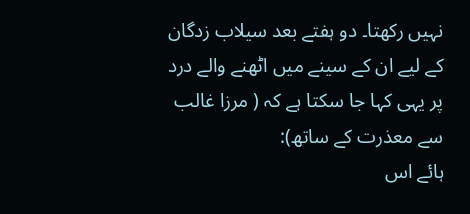نہیں رکھتا۔ دو ہفتے بعد سیلاب زدگان کے لیے ان کے سینے میں اٹھنے والے درد پر یہی کہا جا سکتا ہے کہ ( مرزا غالب سے معذرت کے ساتھ):
ہائے اس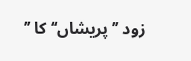زود ’’ پریشاں‘‘ کا ’’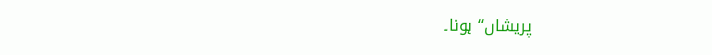پریشاں‘‘ ہونا۔